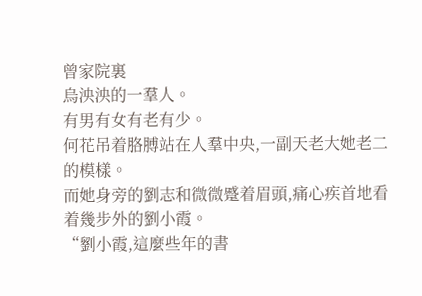曾家院裏
烏泱泱的一羣人。
有男有女有老有少。
何花吊着胳膊站在人羣中央,一副天老大她老二的模樣。
而她身旁的劉志和微微蹙着眉頭,痛心疾首地看着幾步外的劉小霞。
“劉小霞,這麼些年的書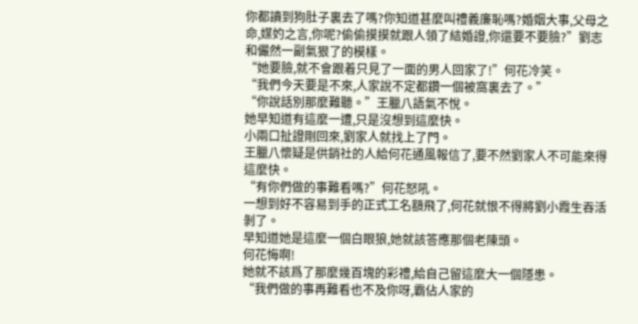你都讀到狗肚子裏去了嗎?你知道甚麼叫禮義廉恥嗎?婚姻大事,父母之命,媒妁之言,你呢?偷偷摸摸就跟人領了結婚證,你還要不要臉?”劉志和儼然一副氣狠了的模樣。
“她要臉,就不會跟着只見了一面的男人回家了!”何花冷笑。
“我們今天要是不來,人家說不定都鑽一個被窩裏去了。”
“你說話別那麼難聽。”王臘八語氣不悅。
她早知道有這麼一遭,只是沒想到這麼快。
小兩口扯證剛回來,劉家人就找上了門。
王臘八懷疑是供銷社的人給何花通風報信了,要不然劉家人不可能來得這麼快。
“有你們做的事難看嗎?”何花怒吼。
一想到好不容易到手的正式工名額飛了,何花就恨不得將劉小霞生吞活剝了。
早知道她是這麼一個白眼狼,她就該答應那個老陳頭。
何花悔啊!
她就不該爲了那麼幾百塊的彩禮,給自己留這麼大一個隱患。
“我們做的事再難看也不及你呀,霸佔人家的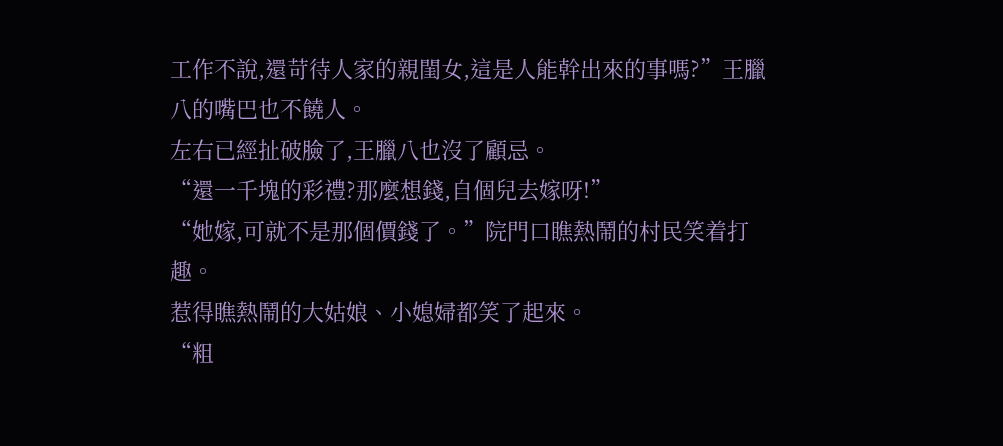工作不說,還苛待人家的親閨女,這是人能幹出來的事嗎?”王臘八的嘴巴也不饒人。
左右已經扯破臉了,王臘八也沒了顧忌。
“還一千塊的彩禮?那麼想錢,自個兒去嫁呀!”
“她嫁,可就不是那個價錢了。”院門口瞧熱鬧的村民笑着打趣。
惹得瞧熱鬧的大姑娘、小媳婦都笑了起來。
“粗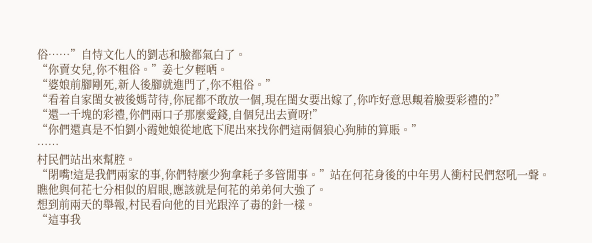俗……”自恃文化人的劉志和臉都氣白了。
“你賣女兒,你不粗俗。”姜七夕輕哂。
“婆娘前腳剛死,新人後腳就進門了,你不粗俗。”
“看着自家閨女被後媽苛待,你屁都不敢放一個,現在閨女要出嫁了,你咋好意思覥着臉要彩禮的?”
“還一千塊的彩禮,你們兩口子那麼愛錢,自個兒出去賣呀!”
“你們還真是不怕劉小霞她娘從地底下爬出來找你們這兩個狼心狗肺的算賬。”
……
村民們站出來幫腔。
“閉嘴!這是我們兩家的事,你們特麼少狗拿耗子多管閒事。”站在何花身後的中年男人衝村民們怒吼一聲。
瞧他與何花七分相似的眉眼,應該就是何花的弟弟何大強了。
想到前兩天的舉報,村民看向他的目光跟淬了毒的針一樣。
“這事我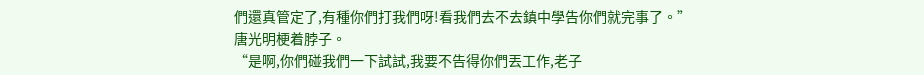們還真管定了,有種你們打我們呀!看我們去不去鎮中學告你們就完事了。”唐光明梗着脖子。
“是啊,你們碰我們一下試試,我要不告得你們丟工作,老子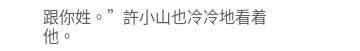跟你姓。”許小山也冷冷地看着他。